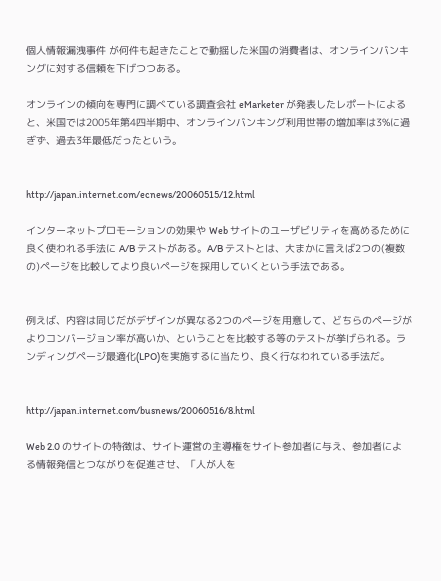個人情報漏洩事件 が何件も起きたことで動揺した米国の消費者は、オンラインバンキングに対する信頼を下げつつある。

オンラインの傾向を専門に調べている調査会社 eMarketer が発表したレポートによると、米国では2005年第4四半期中、オンラインバンキング利用世帯の増加率は3%に過ぎず、過去3年最低だったという。


http://japan.internet.com/ecnews/20060515/12.html

インターネットプロモーションの効果や Web サイトのユーザビリティを高めるために良く使われる手法に A/B テストがある。A/B テストとは、大まかに言えば2つの(複数の)ページを比較してより良いページを採用していくという手法である。


例えば、内容は同じだがデザインが異なる2つのページを用意して、どちらのページがよりコンバージョン率が高いか、ということを比較する等のテストが挙げられる。ランディングページ最適化(LPO)を実施するに当たり、良く行なわれている手法だ。


http://japan.internet.com/busnews/20060516/8.html

Web 2.0 のサイトの特徴は、サイト運営の主導権をサイト参加者に与え、参加者による情報発信とつながりを促進させ、「人が人を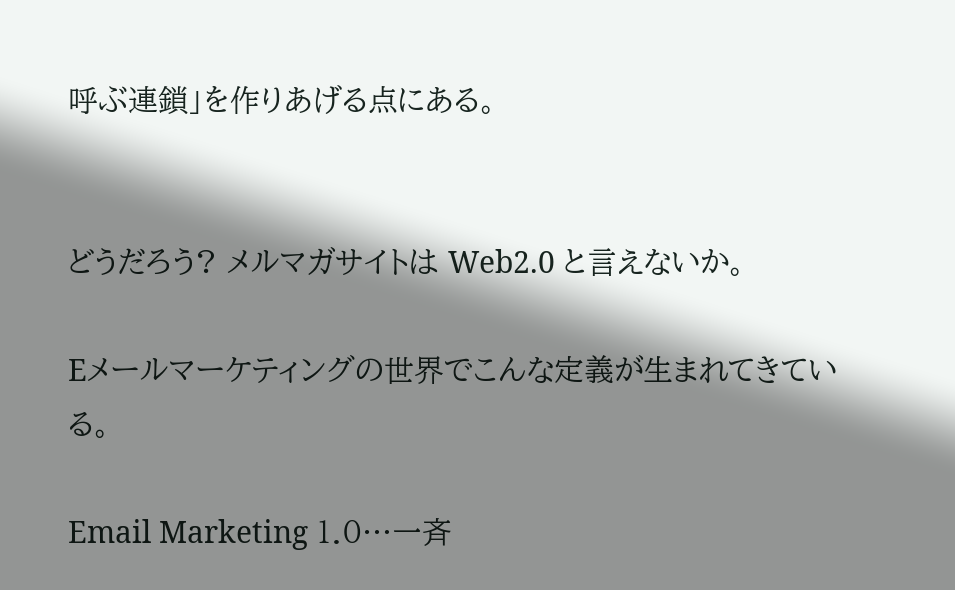呼ぶ連鎖」を作りあげる点にある。


どうだろう? メルマガサイトは Web2.0 と言えないか。

Eメールマーケティングの世界でこんな定義が生まれてきている。

Email Marketing 1.0…一斉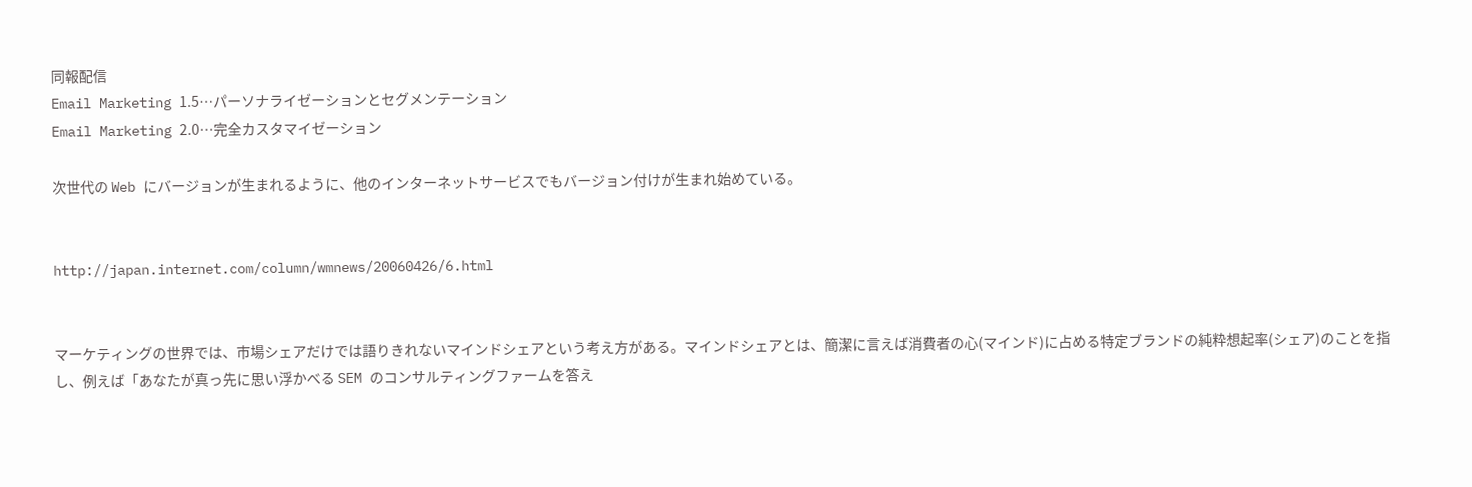同報配信
Email Marketing 1.5…パーソナライゼーションとセグメンテーション
Email Marketing 2.0…完全カスタマイゼーション

次世代の Web にバージョンが生まれるように、他のインターネットサービスでもバージョン付けが生まれ始めている。


http://japan.internet.com/column/wmnews/20060426/6.html


マーケティングの世界では、市場シェアだけでは語りきれないマインドシェアという考え方がある。マインドシェアとは、簡潔に言えば消費者の心(マインド)に占める特定ブランドの純粋想起率(シェア)のことを指し、例えば「あなたが真っ先に思い浮かべる SEM のコンサルティングファームを答え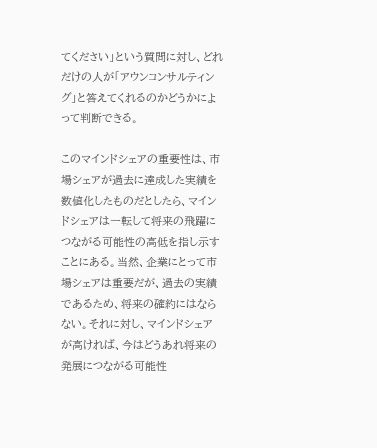てください」という質問に対し、どれだけの人が「アウンコンサルティング」と答えてくれるのかどうかによって判断できる。

このマインドシェアの重要性は、市場シェアが過去に達成した実績を数値化したものだとしたら、マインドシェアは一転して将来の飛躍につながる可能性の高低を指し示すことにある。当然、企業にとって市場シェアは重要だが、過去の実績であるため、将来の確約にはならない。それに対し、マインドシェアが高ければ、今はどうあれ将来の発展につながる可能性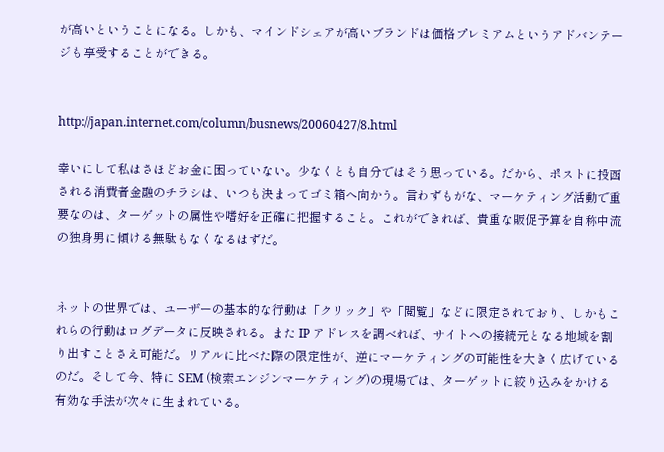が高いということになる。しかも、マインドシェアが高いブランドは価格プレミアムというアドバンテージも享受することができる。


http://japan.internet.com/column/busnews/20060427/8.html

幸いにして私はさほどお金に困っていない。少なくとも自分ではそう思っている。だから、ポストに投函される消費者金融のチラシは、いつも決まってゴミ箱へ向かう。言わずもがな、マーケティング活動で重要なのは、ターゲットの属性や嗜好を正確に把握すること。これができれば、貴重な販促予算を自称中流の独身男に傾ける無駄もなくなるはずだ。


ネットの世界では、ユーザーの基本的な行動は「クリック」や「閲覧」などに限定されており、しかもこれらの行動はログデータに反映される。また IP アドレスを調べれば、サイトへの接続元となる地域を割り出すことさえ可能だ。リアルに比べた際の限定性が、逆にマーケティングの可能性を大きく広げているのだ。そして今、特に SEM (検索エンジンマーケティング)の現場では、ターゲットに絞り込みをかける有効な手法が次々に生まれている。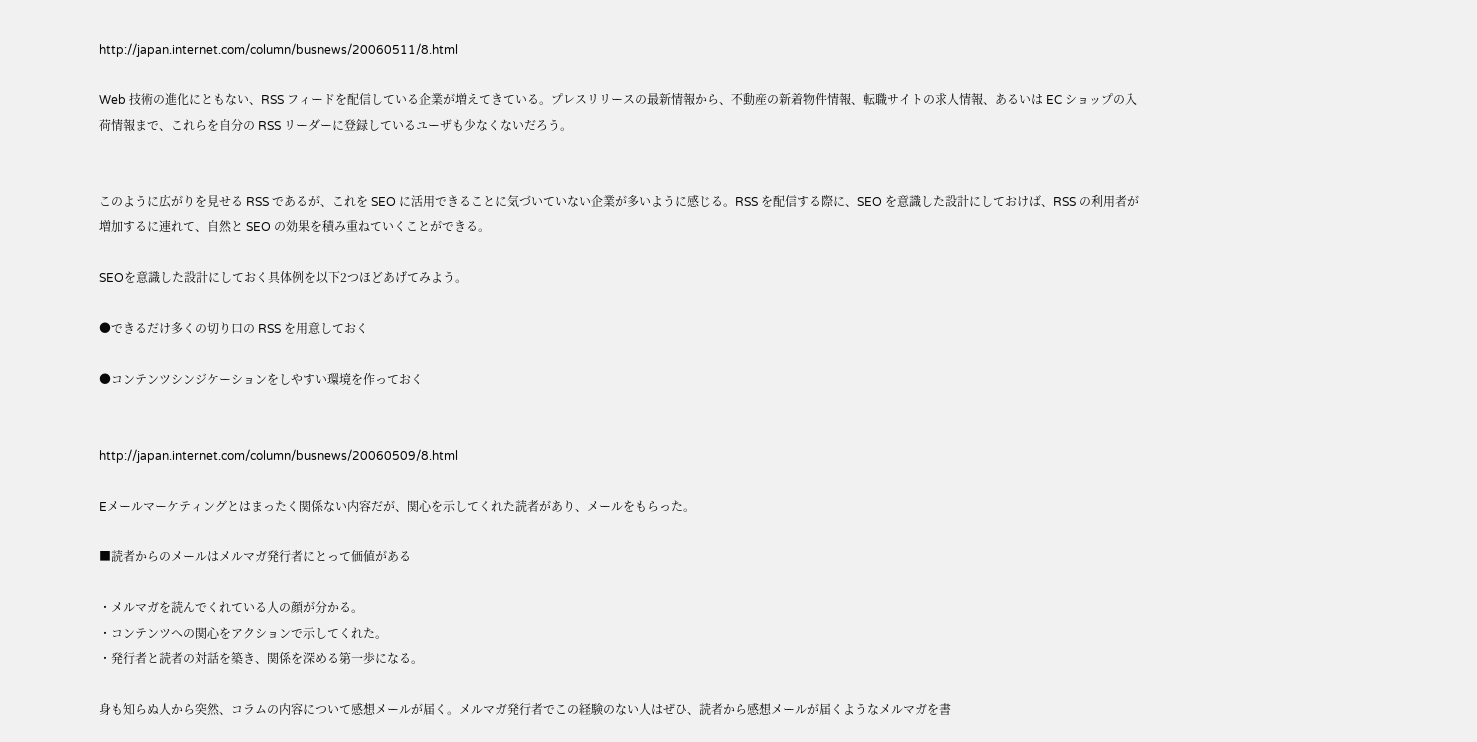http://japan.internet.com/column/busnews/20060511/8.html

Web 技術の進化にともない、RSS フィードを配信している企業が増えてきている。プレスリリースの最新情報から、不動産の新着物件情報、転職サイトの求人情報、あるいは EC ショップの入荷情報まで、これらを自分の RSS リーダーに登録しているユーザも少なくないだろう。


このように広がりを見せる RSS であるが、これを SEO に活用できることに気づいていない企業が多いように感じる。RSS を配信する際に、SEO を意識した設計にしておけば、RSS の利用者が増加するに連れて、自然と SEO の効果を積み重ねていくことができる。

SEOを意識した設計にしておく具体例を以下2つほどあげてみよう。

●できるだけ多くの切り口の RSS を用意しておく

●コンテンツシンジケーションをしやすい環境を作っておく


http://japan.internet.com/column/busnews/20060509/8.html

Eメールマーケティングとはまったく関係ない内容だが、関心を示してくれた読者があり、メールをもらった。

■読者からのメールはメルマガ発行者にとって価値がある

・メルマガを読んでくれている人の顔が分かる。
・コンテンツへの関心をアクションで示してくれた。
・発行者と読者の対話を築き、関係を深める第一歩になる。

身も知らぬ人から突然、コラムの内容について感想メールが届く。メルマガ発行者でこの経験のない人はぜひ、読者から感想メールが届くようなメルマガを書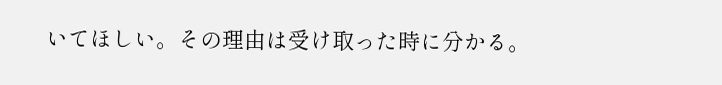いてほしい。その理由は受け取った時に分かる。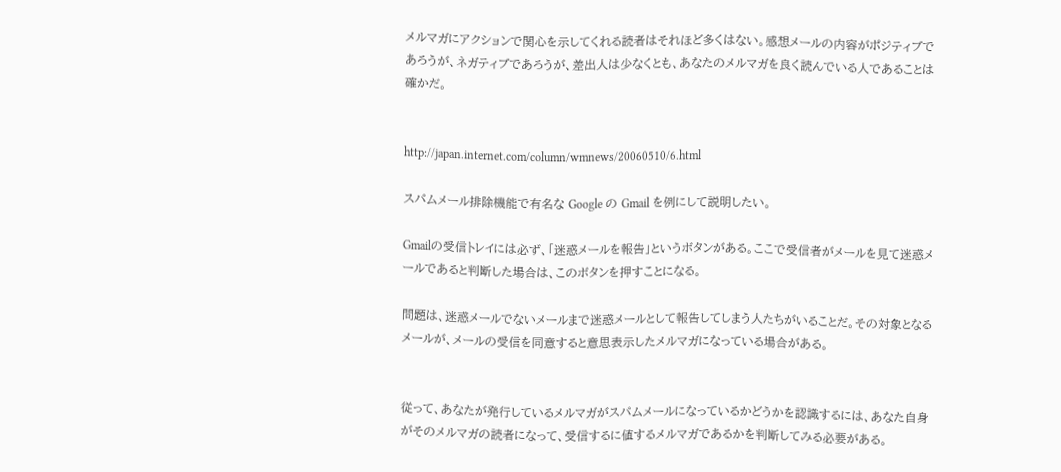メルマガにアクションで関心を示してくれる読者はそれほど多くはない。感想メールの内容がポジティブであろうが、ネガティブであろうが、差出人は少なくとも、あなたのメルマガを良く読んでいる人であることは確かだ。


http://japan.internet.com/column/wmnews/20060510/6.html

スパムメール排除機能で有名な Google の Gmail を例にして説明したい。

Gmailの受信トレイには必ず、「迷惑メールを報告」というボタンがある。ここで受信者がメールを見て迷惑メールであると判断した場合は、このボタンを押すことになる。

問題は、迷惑メールでないメールまで迷惑メールとして報告してしまう人たちがいることだ。その対象となるメールが、メールの受信を同意すると意思表示したメルマガになっている場合がある。


従って、あなたが発行しているメルマガがスパムメールになっているかどうかを認識するには、あなた自身がそのメルマガの読者になって、受信するに値するメルマガであるかを判断してみる必要がある。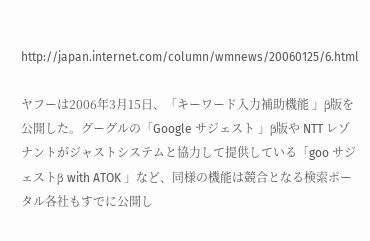http://japan.internet.com/column/wmnews/20060125/6.html

ヤフーは2006年3月15日、「キーワード入力補助機能 」β版を公開した。グーグルの「Google サジェスト 」β版や NTT レゾナントがジャストシステムと協力して提供している「goo サジェストβ with ATOK 」など、同様の機能は競合となる検索ポータル各社もすでに公開し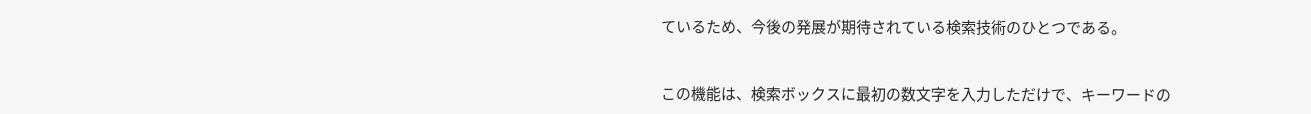ているため、今後の発展が期待されている検索技術のひとつである。


この機能は、検索ボックスに最初の数文字を入力しただけで、キーワードの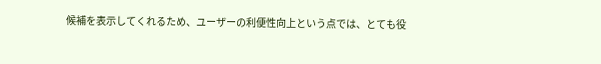候補を表示してくれるため、ユーザーの利便性向上という点では、とても役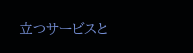立つサービスと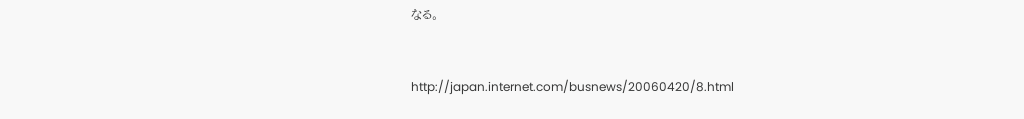なる。


http://japan.internet.com/busnews/20060420/8.html